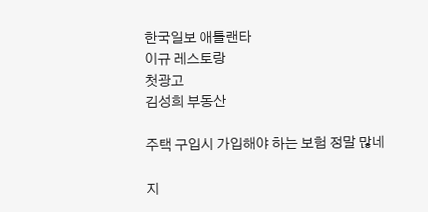한국일보 애틀랜타
이규 레스토랑
첫광고
김성희 부동산

주택 구입시 가입해야 하는 보험 정말 많네

지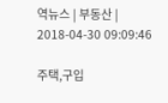역뉴스 | 부동산 | 2018-04-30 09:09:46

주택,구입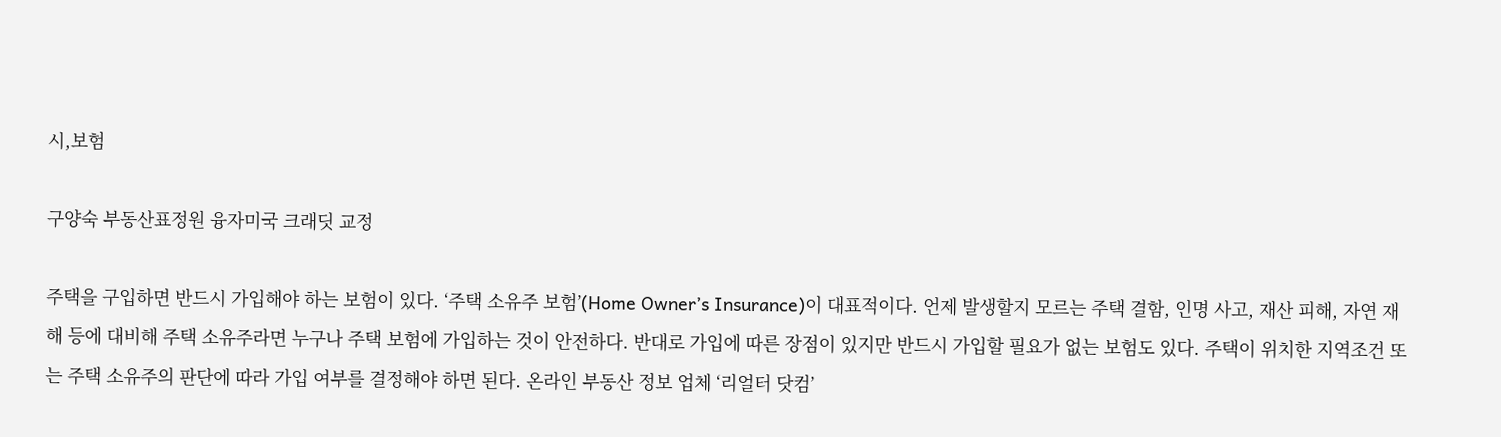시,보험

구양숙 부동산표정원 융자미국 크래딧 교정

주택을 구입하면 반드시 가입해야 하는 보험이 있다. ‘주택 소유주 보험’(Home Owner’s Insurance)이 대표적이다. 언제 발생할지 모르는 주택 결함, 인명 사고, 재산 피해, 자연 재해 등에 대비해 주택 소유주라면 누구나 주택 보험에 가입하는 것이 안전하다. 반대로 가입에 따른 장점이 있지만 반드시 가입할 필요가 없는 보험도 있다. 주택이 위치한 지역조건 또는 주택 소유주의 판단에 따라 가입 여부를 결정해야 하면 된다. 온라인 부동산 정보 업체 ‘리얼터 닷컴’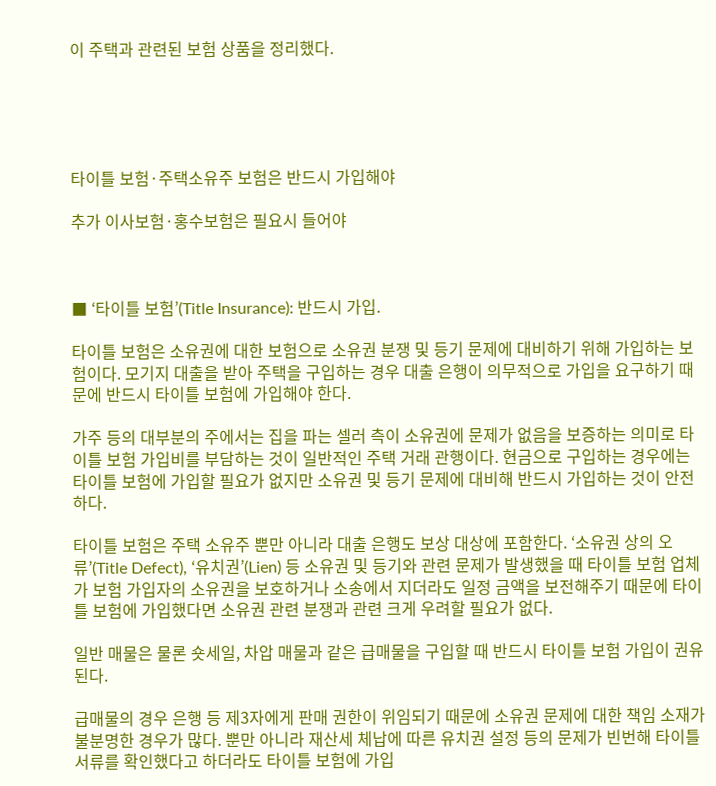이 주택과 관련된 보험 상품을 정리했다.





타이틀 보험·주택소유주 보험은 반드시 가입해야

추가 이사보험·홍수보험은 필요시 들어야



■ ‘타이틀 보험’(Title Insurance): 반드시 가입.

타이틀 보험은 소유권에 대한 보험으로 소유권 분쟁 및 등기 문제에 대비하기 위해 가입하는 보험이다. 모기지 대출을 받아 주택을 구입하는 경우 대출 은행이 의무적으로 가입을 요구하기 때문에 반드시 타이틀 보험에 가입해야 한다.

가주 등의 대부분의 주에서는 집을 파는 셀러 측이 소유권에 문제가 없음을 보증하는 의미로 타이틀 보험 가입비를 부담하는 것이 일반적인 주택 거래 관행이다. 현금으로 구입하는 경우에는 타이틀 보험에 가입할 필요가 없지만 소유권 및 등기 문제에 대비해 반드시 가입하는 것이 안전하다.

타이틀 보험은 주택 소유주 뿐만 아니라 대출 은행도 보상 대상에 포함한다. ‘소유권 상의 오류’(Title Defect), ‘유치권’(Lien) 등 소유권 및 등기와 관련 문제가 발생했을 때 타이틀 보험 업체가 보험 가입자의 소유권을 보호하거나 소송에서 지더라도 일정 금액을 보전해주기 때문에 타이틀 보험에 가입했다면 소유권 관련 분쟁과 관련 크게 우려할 필요가 없다.

일반 매물은 물론 숏세일, 차압 매물과 같은 급매물을 구입할 때 반드시 타이틀 보험 가입이 권유된다.

급매물의 경우 은행 등 제3자에게 판매 권한이 위임되기 때문에 소유권 문제에 대한 책임 소재가 불분명한 경우가 많다. 뿐만 아니라 재산세 체납에 따른 유치권 설정 등의 문제가 빈번해 타이틀 서류를 확인했다고 하더라도 타이틀 보험에 가입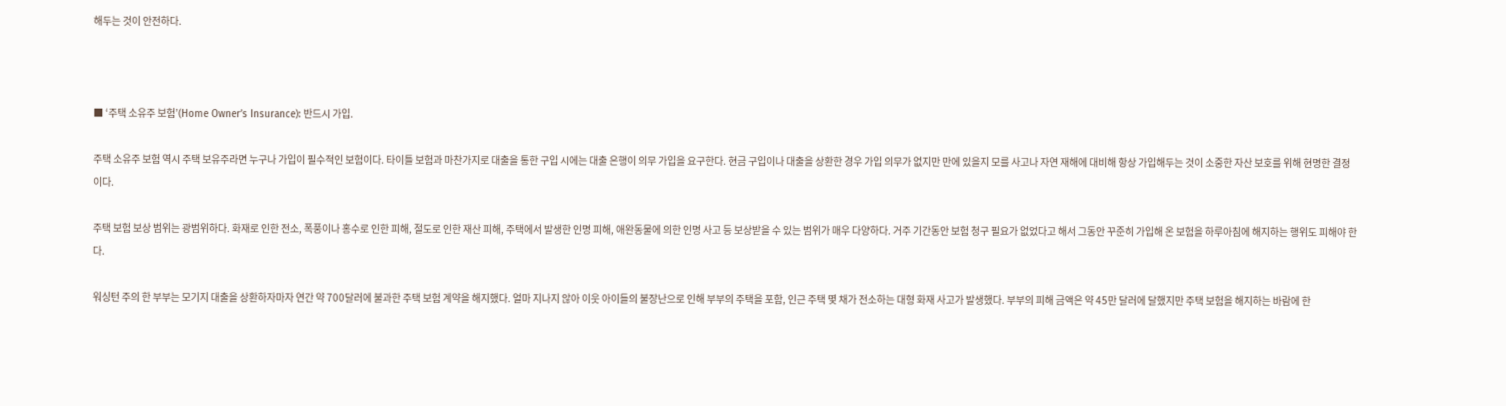해두는 것이 안전하다.



■ ‘주택 소유주 보험’(Home Owner’s Insurance): 반드시 가입.

주택 소유주 보험 역시 주택 보유주라면 누구나 가입이 필수적인 보험이다. 타이틀 보험과 마찬가지로 대출을 통한 구입 시에는 대출 은행이 의무 가입을 요구한다. 현금 구입이나 대출을 상환한 경우 가입 의무가 없지만 만에 있을지 모를 사고나 자연 재해에 대비해 항상 가입해두는 것이 소중한 자산 보호를 위해 현명한 결정이다.

주택 보험 보상 범위는 광범위하다. 화재로 인한 전소, 폭풍이나 홍수로 인한 피해, 절도로 인한 재산 피해, 주택에서 발생한 인명 피해, 애완동물에 의한 인명 사고 등 보상받을 수 있는 범위가 매우 다양하다. 거주 기간동안 보험 청구 필요가 없었다고 해서 그동안 꾸준히 가입해 온 보험을 하루아침에 해지하는 행위도 피해야 한다.

워싱턴 주의 한 부부는 모기지 대출을 상환하자마자 연간 약 700달러에 불과한 주택 보험 계약을 해지했다. 얼마 지나지 않아 이웃 아이들의 불장난으로 인해 부부의 주택을 포함, 인근 주택 몇 채가 전소하는 대형 화재 사고가 발생했다. 부부의 피해 금액은 약 45만 달러에 달했지만 주택 보험을 해지하는 바람에 한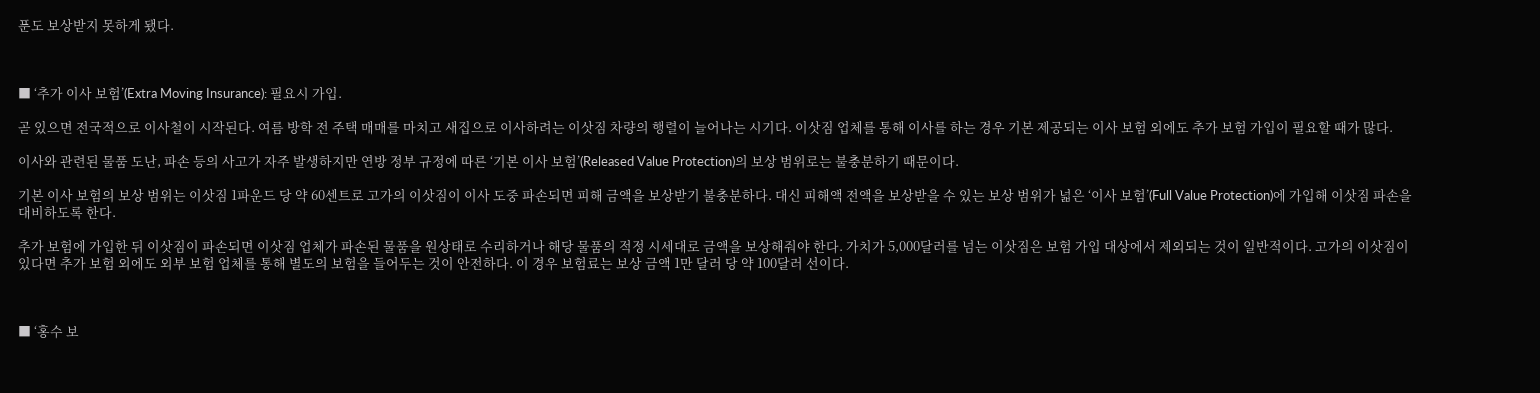푼도 보상받지 못하게 됐다.



■ ‘추가 이사 보험’(Extra Moving Insurance): 필요시 가입.

곧 있으면 전국적으로 이사철이 시작된다. 여름 방학 전 주택 매매를 마치고 새집으로 이사하려는 이삿짐 차량의 행렬이 늘어나는 시기다. 이삿짐 업체를 통해 이사를 하는 경우 기본 제공되는 이사 보험 외에도 추가 보험 가입이 필요할 때가 많다.

이사와 관련된 물품 도난, 파손 등의 사고가 자주 발생하지만 연방 정부 규정에 따른 ‘기본 이사 보험’(Released Value Protection)의 보상 범위로는 불충분하기 때문이다.

기본 이사 보험의 보상 범위는 이삿짐 1파운드 당 약 60센트로 고가의 이삿짐이 이사 도중 파손되면 피해 금액을 보상받기 불충분하다. 대신 피해액 전액을 보상받을 수 있는 보상 범위가 넓은 ‘이사 보험’(Full Value Protection)에 가입해 이삿짐 파손을 대비하도록 한다.

추가 보험에 가입한 뒤 이삿짐이 파손되면 이삿짐 업체가 파손된 물품을 원상태로 수리하거나 해당 물품의 적정 시세대로 금액을 보상해줘야 한다. 가치가 5,000달러를 넘는 이삿짐은 보험 가입 대상에서 제외되는 것이 일반적이다. 고가의 이삿짐이 있다면 추가 보험 외에도 외부 보험 업체를 통해 별도의 보험을 들어두는 것이 안전하다. 이 경우 보험료는 보상 금액 1만 달러 당 약 100달러 선이다.



■ ‘홍수 보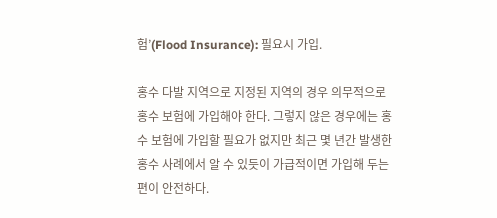험’(Flood Insurance): 필요시 가입.

홍수 다발 지역으로 지정된 지역의 경우 의무적으로 홍수 보험에 가입해야 한다. 그렇지 않은 경우에는 홍수 보험에 가입할 필요가 없지만 최근 몇 년간 발생한 홍수 사례에서 알 수 있듯이 가급적이면 가입해 두는 편이 안전하다.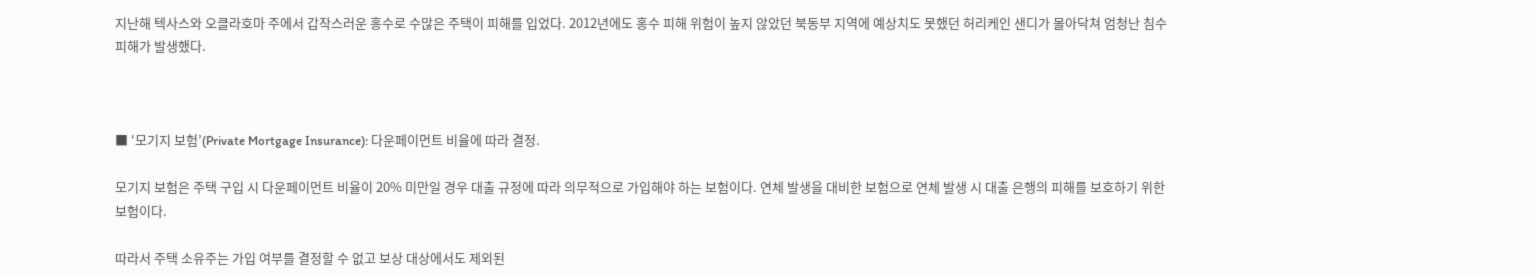지난해 텍사스와 오클라호마 주에서 갑작스러운 홍수로 수많은 주택이 피해를 입었다. 2012년에도 홍수 피해 위험이 높지 않았던 북동부 지역에 예상치도 못했던 허리케인 샌디가 몰아닥쳐 엄청난 침수 피해가 발생했다.



■ ‘모기지 보험’(Private Mortgage Insurance): 다운페이먼트 비율에 따라 결정.

모기지 보험은 주택 구입 시 다운페이먼트 비율이 20% 미만일 경우 대출 규정에 따라 의무적으로 가입해야 하는 보험이다. 연체 발생을 대비한 보험으로 연체 발생 시 대출 은행의 피해를 보호하기 위한 보험이다.

따라서 주택 소유주는 가입 여부를 결정할 수 없고 보상 대상에서도 제외된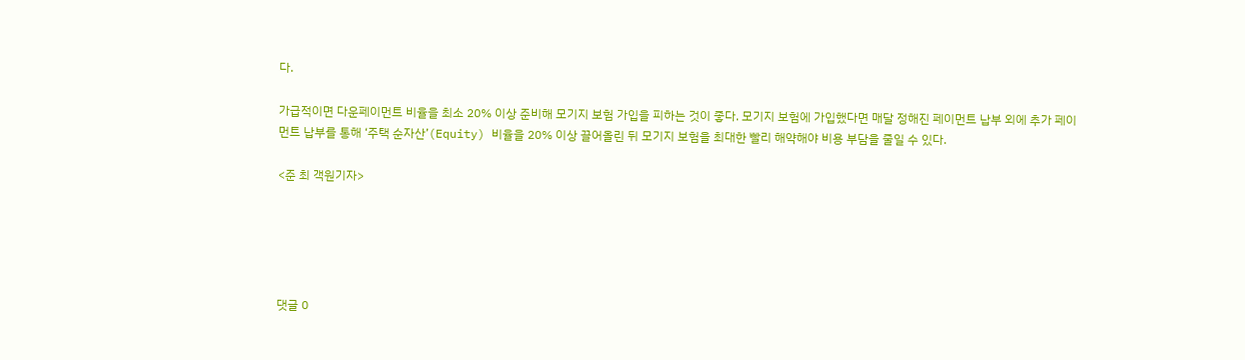다.

가급적이면 다운페이먼트 비율을 최소 20% 이상 준비해 모기지 보험 가입을 피하는 것이 좋다. 모기지 보험에 가입했다면 매달 정해진 페이먼트 납부 외에 추가 페이먼트 납부를 통해 ‘주택 순자산’(Equity) 비율을 20% 이상 끌어올린 뒤 모기지 보험을 최대한 빨리 해약해야 비용 부담을 줄일 수 있다.

<준 최 객원기자>





댓글 0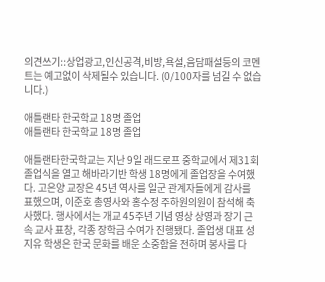의견쓰기::상업광고,인신공격,비방,욕설,음담패설등의 코멘트는 예고없이 삭제될수 있습니다. (0/100자를 넘길 수 없습니다.)

애틀랜타 한국학교 18명 졸업
애틀랜타 한국학교 18명 졸업

애틀랜타한국학교는 지난 9일 래드로프 중학교에서 제31회 졸업식을 열고 해바라기반 학생 18명에게 졸업장을 수여했다. 고은양 교장은 45년 역사를 일군 관계자들에게 감사를 표했으며, 이준호 총영사와 홍수정 주하원의원이 참석해 축사했다. 행사에서는 개교 45주년 기념 영상 상영과 장기 근속 교사 표창, 각종 장학금 수여가 진행됐다. 졸업생 대표 성지유 학생은 한국 문화를 배운 소중함을 전하며 봉사를 다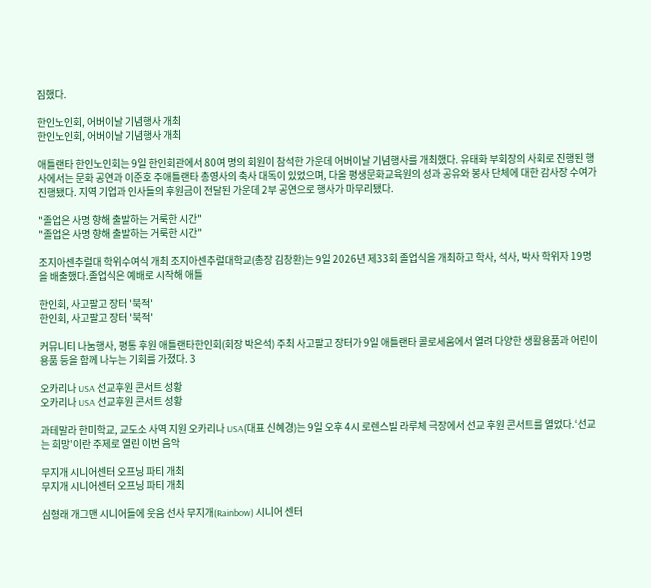짐했다.

한인노인회, 어버이날 기념행사 개최
한인노인회, 어버이날 기념행사 개최

애틀랜타 한인노인회는 9일 한인회관에서 80여 명의 회원이 참석한 가운데 어버이날 기념행사를 개최했다. 유태화 부회장의 사회로 진행된 행사에서는 문화 공연과 이준호 주애틀랜타 총영사의 축사 대독이 있었으며, 다올 평생문화교육원의 성과 공유와 봉사 단체에 대한 감사장 수여가 진행됐다. 지역 기업과 인사들의 후원금이 전달된 가운데 2부 공연으로 행사가 마무리됐다.

"졸업은 사명 향해 출발하는 거룩한 시간"
"졸업은 사명 향해 출발하는 거룩한 시간"

조지아센추럴대 학위수여식 개최 조지아센추럴대학교(총장 김창환)는 9일 2026년 제33회 졸업식을 개최하고 학사, 석사, 박사 학위자 19명을 배출했다.졸업식은 예배로 시작해 애틀

한인회, 사고팔고 장터 '북적'
한인회, 사고팔고 장터 '북적'

커뮤니티 나눔행사, 평통 후원 애틀랜타한인회(회장 박은석) 주최 사고팔고 장터가 9일 애틀랜타 콜로세움에서 열려 다양한 생활용품과 어린이 용품 등을 함께 나누는 기회를 가졌다. 3

오카리나 USA 선교후원 콘서트 성황
오카리나 USA 선교후원 콘서트 성황

과테말라 한미학교, 교도소 사역 지원 오카리나 USA(대표 신혜경)는 9일 오후 4시 로렌스빌 라루체 극장에서 선교 후원 콘서트를 열었다.‘선교는 희망’이란 주제로 열린 이번 음악

무지개 시니어센터 오프닝 파티 개최
무지개 시니어센터 오프닝 파티 개최

심형래 개그맨 시니어들에 웃음 선사 무지개(Rainbow) 시니어 센터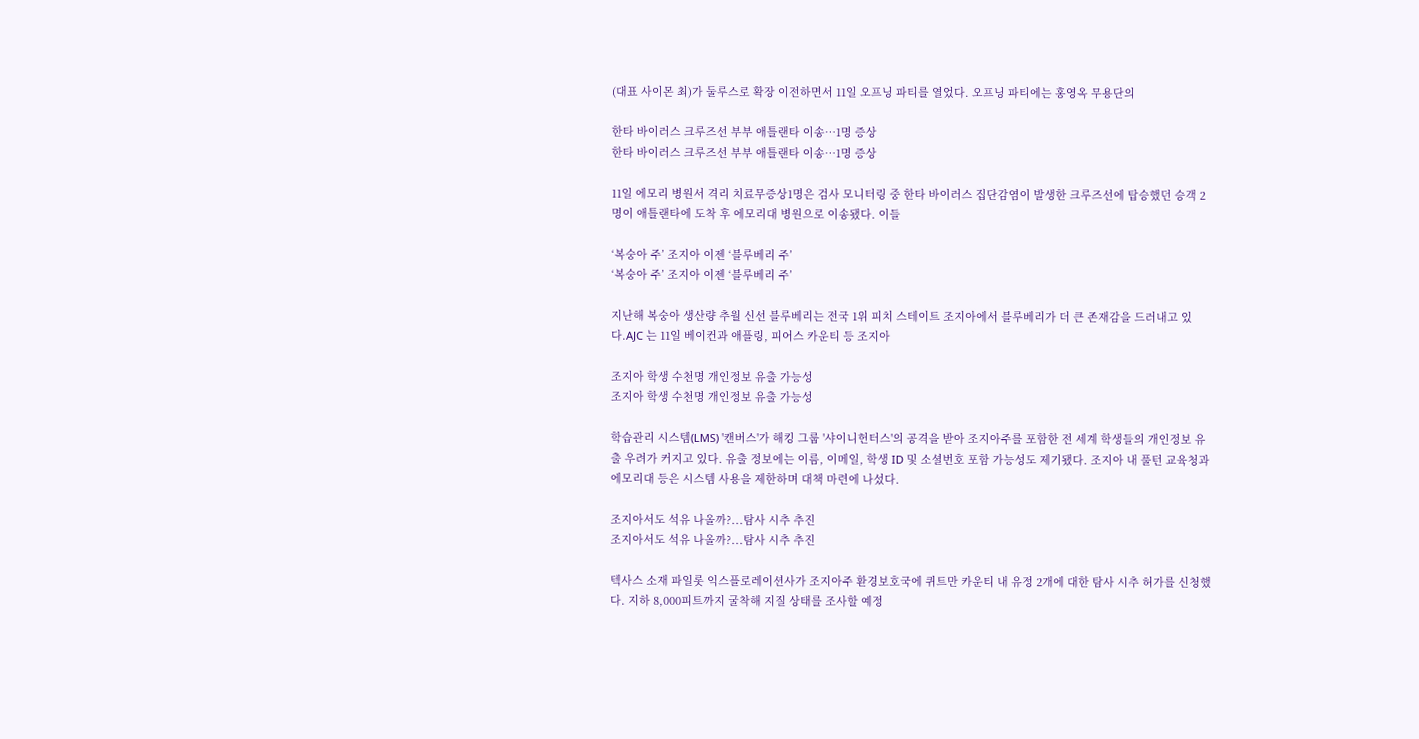(대표 사이몬 최)가 둘루스로 확장 이전하면서 11일 오프닝 파티를 열었다. 오프닝 파티에는 홍영옥 무용단의

한타 바이러스 크루즈선 부부 애틀랜타 이송…1명 증상
한타 바이러스 크루즈선 부부 애틀랜타 이송…1명 증상

11일 에모리 병원서 격리 치료무증상1명은 검사 모니터링 중 한타 바이러스 집단감염이 발생한 크루즈선에 탑승했던 승객 2명이 애틀랜타에 도착 후 에모리대 병원으로 이송됐다. 이들

‘복숭아 주’ 조지아 이젠 ‘블루베리 주’
‘복숭아 주’ 조지아 이젠 ‘블루베리 주’

지난해 복숭아 생산량 추월 신선 블루베리는 전국 1위 피치 스테이트 조지아에서 블루베리가 더 큰 존재감을 드러내고 있다.AJC 는 11일 베이컨과 애플링, 피어스 카운티 등 조지아

조지아 학생 수천명 개인정보 유출 가능성
조지아 학생 수천명 개인정보 유출 가능성

학습관리 시스템(LMS) '캔버스'가 해킹 그룹 '샤이니헌터스'의 공격을 받아 조지아주를 포함한 전 세계 학생들의 개인정보 유출 우려가 커지고 있다. 유출 정보에는 이름, 이메일, 학생 ID 및 소셜번호 포함 가능성도 제기됐다. 조지아 내 풀턴 교육청과 에모리대 등은 시스템 사용을 제한하며 대책 마련에 나섰다.

조지아서도 석유 나올까?...탐사 시추 추진
조지아서도 석유 나올까?...탐사 시추 추진

텍사스 소재 파일롯 익스플로레이션사가 조지아주 환경보호국에 퀴트만 카운티 내 유정 2개에 대한 탐사 시추 허가를 신청했다. 지하 8,000피트까지 굴착해 지질 상태를 조사할 예정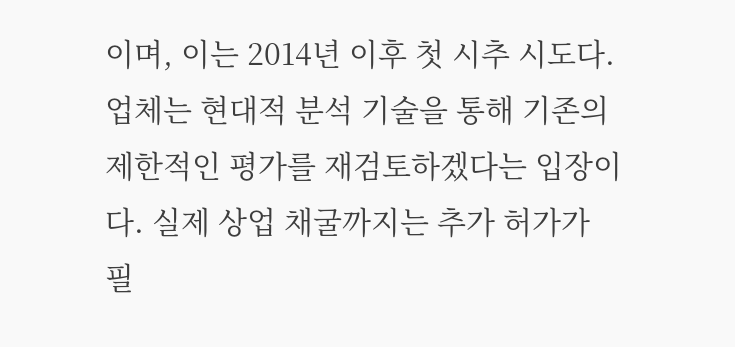이며, 이는 2014년 이후 첫 시추 시도다. 업체는 현대적 분석 기술을 통해 기존의 제한적인 평가를 재검토하겠다는 입장이다. 실제 상업 채굴까지는 추가 허가가 필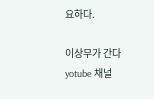요하다.

이상무가 간다 yotube 채널